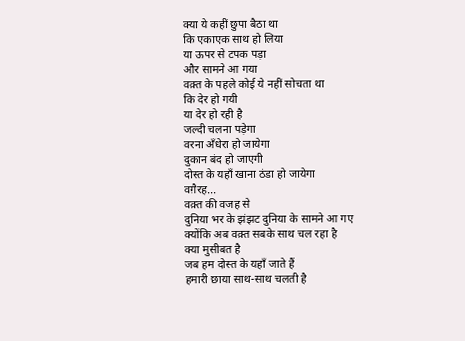क्या ये कहीं छुपा बैठा था
कि एकाएक साथ हो लिया
या ऊपर से टपक पड़ा
और सामने आ गया
वक़्त के पहले कोई ये नहीं सोचता था
कि देर हो गयी
या देर हो रही है
जल्दी चलना पड़ेगा
वरना अँधेरा हो जायेगा
दुकान बंद हो जाएगी
दोस्त के यहाँ खाना ठंडा हो जायेगा
वग़ैरह...
वक़्त की वजह से
दुनिया भर के झंझट दुनिया के सामने आ गए
क्योंकि अब वक़्त सबके साथ चल रहा है
क्या मुसीबत है
जब हम दोस्त के यहाँ जाते हैं
हमारी छाया साथ-साथ चलती है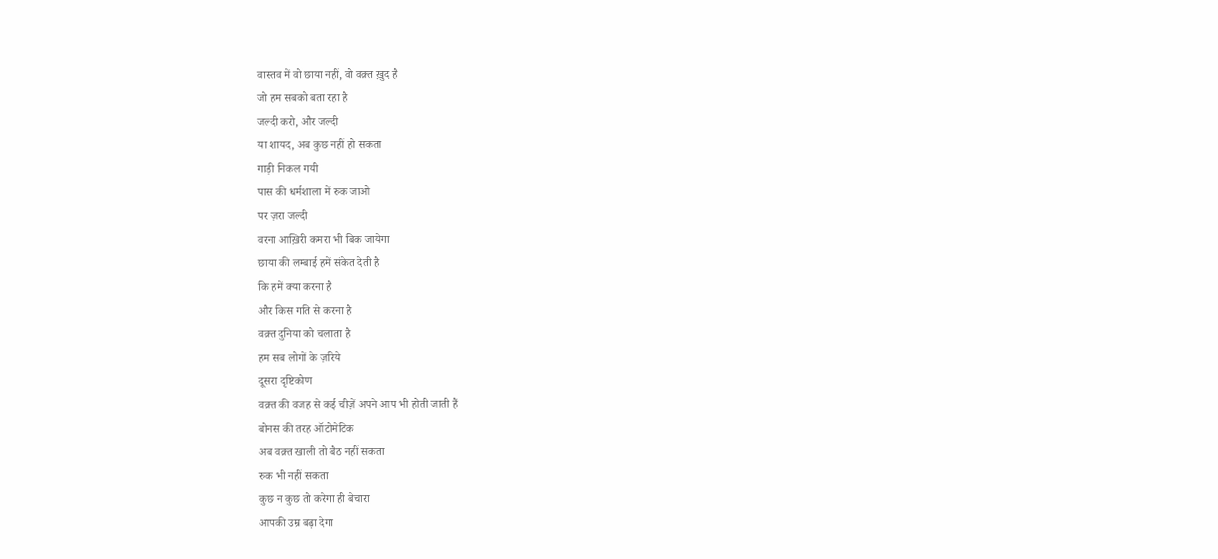वास्तव में वो छाया नहीं, वो वक़्त ख़ुद है
जो हम सबको बता रहा है
जल्दी करो, और जल्दी
या शायद, अब कुछ नहीं हो सकता
गाड़ी निकल गयी
पास की धर्मशाला में रुक जाओ
पर ज़रा जल्दी
वरना आख़िरी कमरा भी बिक जायेगा
छाया की लम्बाई हमें संकेत देती है
कि हमें क्या करना है
और किस गति से करना है
वक़्त दुनिया को चलाता है
हम सब लोगों के ज़रिये
दूसरा दृष्टिकोण
वक़्त की वजह से कई चीज़ें अपने आप भी होती जाती हैं
बोनस की तरह ऑटोमेटिक
अब वक़्त खाली तो बैठ नहीं सकता
रुक भी नहीं सकता
कुछ न कुछ तो करेगा ही बेचारा
आपकी उम्र बढ़ा देगा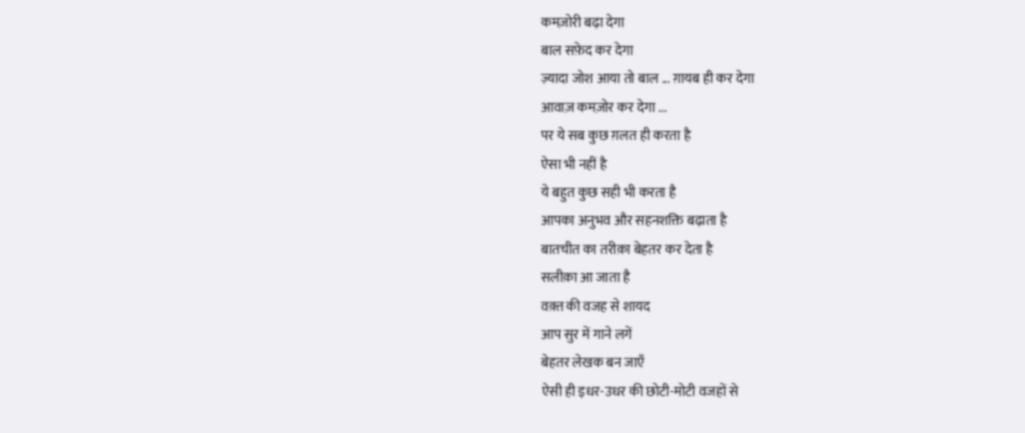कमज़ोरी बढ़ा देगा
बाल सफ़ेद कर देगा
ज़्यादा जोश आया तो बाल ... ग़ायब ही कर देगा
आवाज़ कमज़ोर कर देगा ...
पर ये सब कुछ ग़लत ही करता है
ऐसा भी नहीं है
ये बहुत कुछ सही भी करता है
आपका अनुभव और सहनशक्ति बढ़ाता है
बातचीत का तरीक़ा बेहतर कर देता है
सलीक़ा आ जाता है
वक़्त की वजह से शायद
आप सुर में गाने लगें
बेहतर लेखक बन जाएँ
ऐसी ही इधर-उधर की छोटी-मोटी वजहों से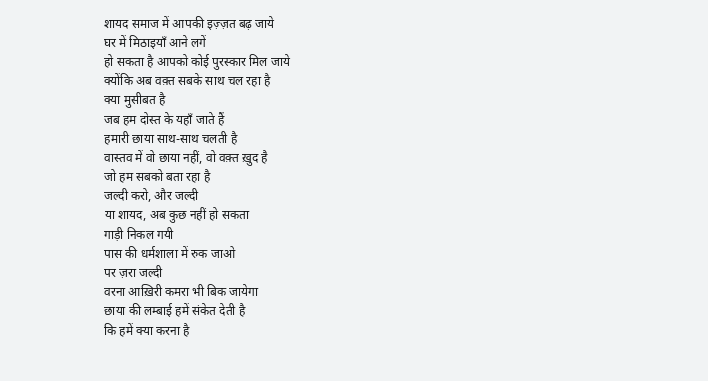शायद समाज में आपकी इज़्ज़त बढ़ जाये
घर में मिठाइयाँ आने लगें
हो सकता है आपको कोई पुरस्कार मिल जाये
क्योंकि अब वक़्त सबके साथ चल रहा है
क्या मुसीबत है
जब हम दोस्त के यहाँ जाते हैं
हमारी छाया साथ-साथ चलती है
वास्तव में वो छाया नहीं, वो वक़्त ख़ुद है
जो हम सबको बता रहा है
जल्दी करो, और जल्दी
या शायद, अब कुछ नहीं हो सकता
गाड़ी निकल गयी
पास की धर्मशाला में रुक जाओ
पर ज़रा जल्दी
वरना आख़िरी कमरा भी बिक जायेगा
छाया की लम्बाई हमें संकेत देती है
कि हमें क्या करना है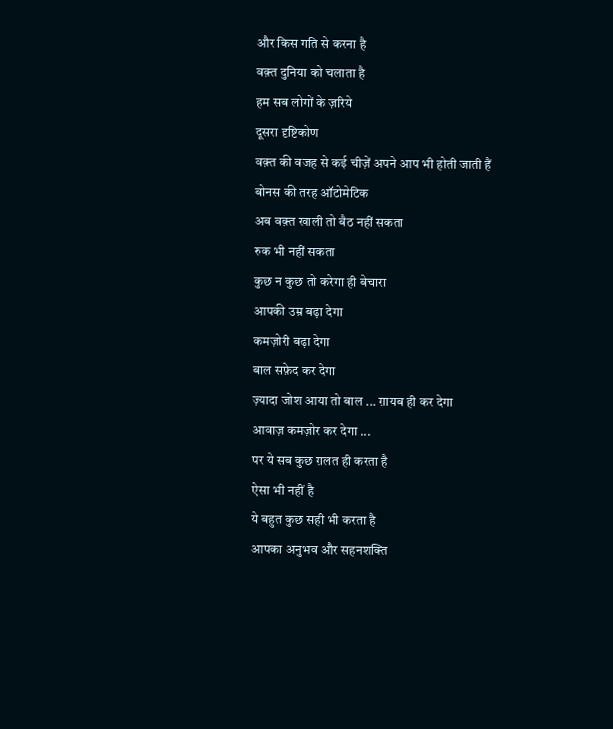और किस गति से करना है
वक़्त दुनिया को चलाता है
हम सब लोगों के ज़रिये
दूसरा दृष्टिकोण
वक़्त की वजह से कई चीज़ें अपने आप भी होती जाती हैं
बोनस की तरह ऑटोमेटिक
अब वक़्त खाली तो बैठ नहीं सकता
रुक भी नहीं सकता
कुछ न कुछ तो करेगा ही बेचारा
आपकी उम्र बढ़ा देगा
कमज़ोरी बढ़ा देगा
बाल सफ़ेद कर देगा
ज़्यादा जोश आया तो बाल ... ग़ायब ही कर देगा
आवाज़ कमज़ोर कर देगा ...
पर ये सब कुछ ग़लत ही करता है
ऐसा भी नहीं है
ये बहुत कुछ सही भी करता है
आपका अनुभव और सहनशक्ति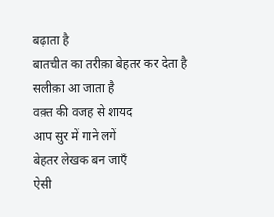बढ़ाता है
बातचीत का तरीक़ा बेहतर कर देता है
सलीक़ा आ जाता है
वक़्त की वजह से शायद
आप सुर में गाने लगें
बेहतर लेखक बन जाएँ
ऐसी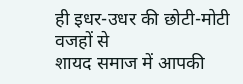ही इधर-उधर की छोटी-मोटी वजहों से
शायद समाज में आपकी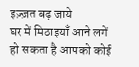इज़्ज़त बढ़ जाये
घर में मिठाइयाँ आने लगें
हो सकता है आपको कोई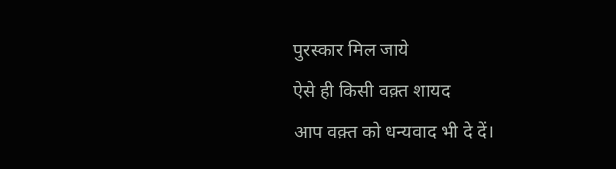पुरस्कार मिल जाये
ऐसे ही किसी वक़्त शायद
आप वक़्त को धन्यवाद भी दे दें।